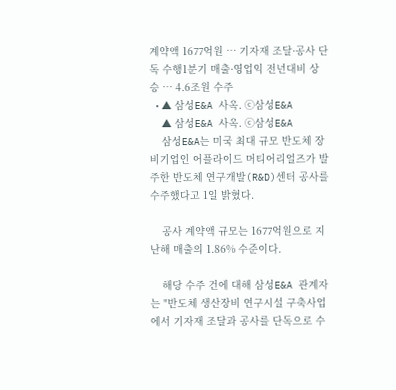계약액 1677억원 … 기자재 조달·공사 단독 수행1분기 매출·영업익 전년대비 상승 … 4.6조원 수주
  • ▲ 삼성E&A 사옥. ⓒ삼성E&A
    ▲ 삼성E&A 사옥. ⓒ삼성E&A
    삼성E&A는 미국 최대 규모 반도체 장비기업인 어플라이드 머티어리얼즈가 발주한 반도체 연구개발(R&D)센터 공사를 수주했다고 1일 밝혔다.

    공사 계약액 규모는 1677억원으로 지난해 매출의 1.86% 수준이다.

    해당 수주 건에 대해 삼성E&A 관계자는 "반도체 생산장비 연구시설 구축사업에서 기자재 조달과 공사를 단독으로 수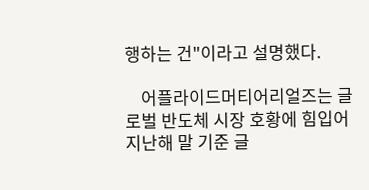행하는 건"이라고 설명했다.

    어플라이드머티어리얼즈는 글로벌 반도체 시장 호황에 힘입어 지난해 말 기준 글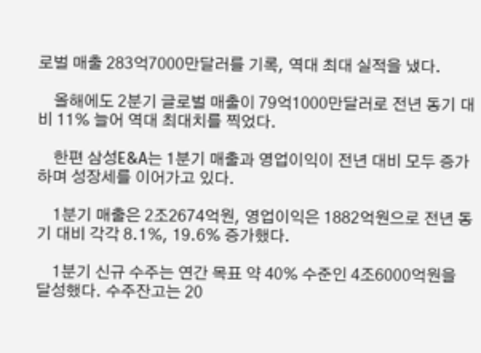로벌 매출 283억7000만달러를 기록, 역대 최대 실적을 냈다.

    올해에도 2분기 글로벌 매출이 79억1000만달러로 전년 동기 대비 11% 늘어 역대 최대치를 찍었다.

    한편 삼성E&A는 1분기 매출과 영업이익이 전년 대비 모두 증가하며 성장세를 이어가고 있다.

    1분기 매출은 2조2674억원, 영업이익은 1882억원으로 전년 동기 대비 각각 8.1%, 19.6% 증가했다.

    1분기 신규 수주는 연간 목표 약 40% 수준인 4조6000억원을 달성했다. 수주잔고는 20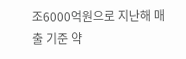조6000억원으로 지난해 매출 기준 약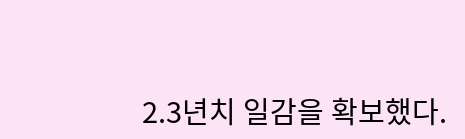2.3년치 일감을 확보했다.